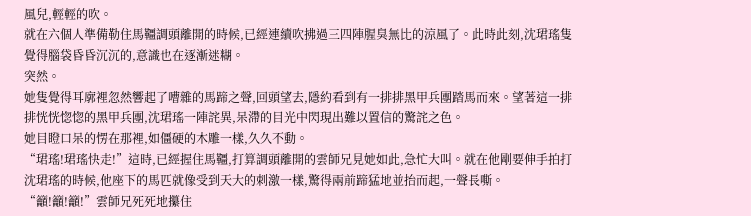風兒,輕輕的吹。
就在六個人準備勒住馬韁調頭離開的時候,已經連續吹拂過三四陣腥臭無比的涼風了。此時此刻,沈珺瑤隻覺得腦袋昏昏沉沉的,意識也在逐漸迷糊。
突然。
她隻覺得耳廓裡忽然響起了嘈雜的馬蹄之聲,回頭望去,隱約看到有一排排黑甲兵團踏馬而來。望著這一排排恍恍惚惚的黑甲兵團,沈珺瑤一陣詫異,呆滯的目光中閃現出難以置信的驚詫之色。
她目瞪口呆的愣在那裡,如僵硬的木雕一樣,久久不動。
“珺瑤!珺瑤快走!”這時,已經握住馬韁,打算調頭離開的雲師兄見她如此,急忙大叫。就在他剛要伸手拍打沈珺瑤的時候,他座下的馬匹就像受到天大的刺激一樣,驚得兩前蹄猛地並抬而起,一聲長嘶。
“籲!籲!籲!”雲師兄死死地攥住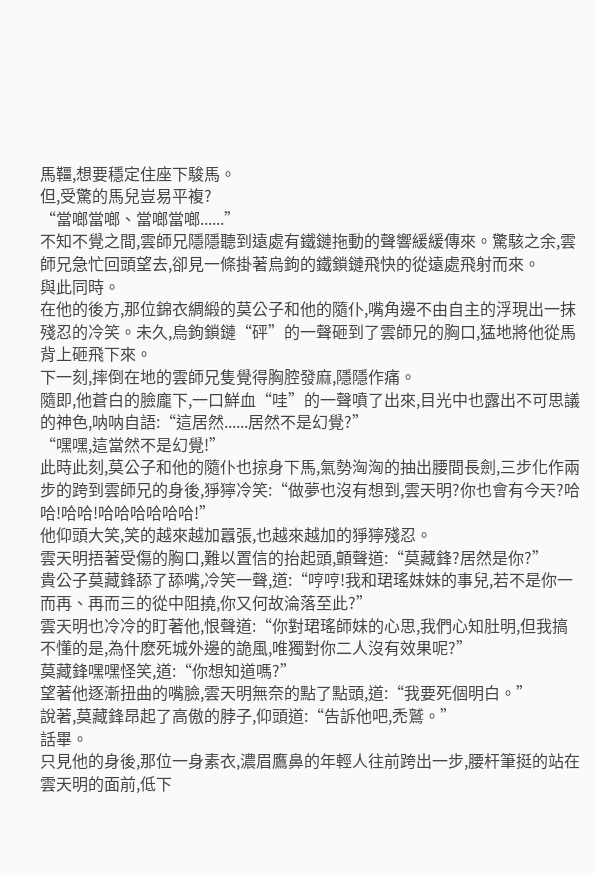馬韁,想要穩定住座下駿馬。
但,受驚的馬兒豈易平複?
“當啷當啷、當啷當啷......”
不知不覺之間,雲師兄隱隱聽到遠處有鐵鏈拖動的聲響緩緩傳來。驚駭之余,雲師兄急忙回頭望去,卻見一條掛著烏鉤的鐵鎖鏈飛快的從遠處飛射而來。
與此同時。
在他的後方,那位錦衣綢緞的莫公子和他的隨仆,嘴角邊不由自主的浮現出一抹殘忍的冷笑。未久,烏鉤鎖鏈“砰”的一聲砸到了雲師兄的胸口,猛地將他從馬背上砸飛下來。
下一刻,摔倒在地的雲師兄隻覺得胸腔發麻,隱隱作痛。
隨即,他蒼白的臉龐下,一口鮮血“哇”的一聲噴了出來,目光中也露出不可思議的神色,呐呐自語:“這居然......居然不是幻覺?”
“嘿嘿,這當然不是幻覺!”
此時此刻,莫公子和他的隨仆也掠身下馬,氣勢洶洶的抽出腰間長劍,三步化作兩步的跨到雲師兄的身後,猙獰冷笑:“做夢也沒有想到,雲天明?你也會有今天?哈哈!哈哈!哈哈哈哈哈哈!”
他仰頭大笑,笑的越來越加囂張,也越來越加的猙獰殘忍。
雲天明捂著受傷的胸口,難以置信的抬起頭,顫聲道:“莫藏鋒?居然是你?”
貴公子莫藏鋒舔了舔嘴,冷笑一聲,道:“哼哼!我和珺瑤妹妹的事兒,若不是你一而再、再而三的從中阻撓,你又何故淪落至此?”
雲天明也冷冷的盯著他,恨聲道:“你對珺瑤師妹的心思,我們心知肚明,但我搞不懂的是,為什麽死城外邊的詭風,唯獨對你二人沒有效果呢?”
莫藏鋒嘿嘿怪笑,道:“你想知道嗎?”
望著他逐漸扭曲的嘴臉,雲天明無奈的點了點頭,道:“我要死個明白。”
說著,莫藏鋒昂起了高傲的脖子,仰頭道:“告訴他吧,禿鷲。”
話畢。
只見他的身後,那位一身素衣,濃眉鷹鼻的年輕人往前跨出一步,腰杆筆挺的站在雲天明的面前,低下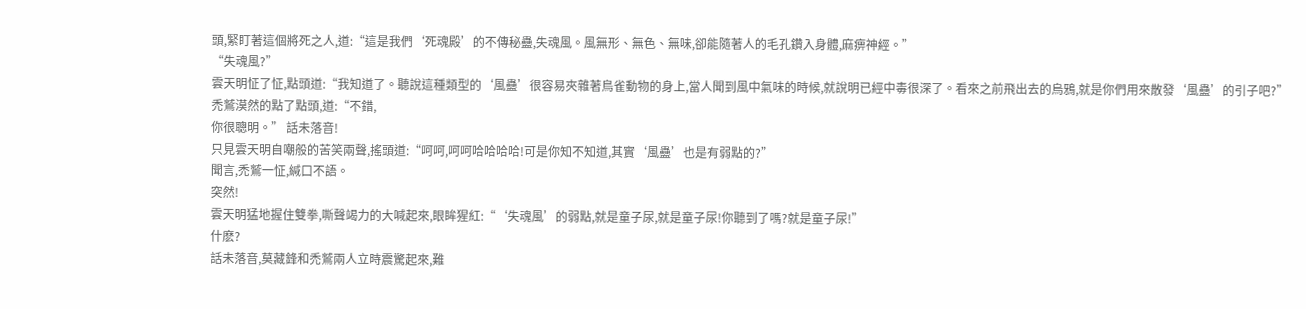頭,緊盯著這個將死之人,道:“這是我們‘死魂殿’的不傳秘蠱,失魂風。風無形、無色、無味,卻能隨著人的毛孔鑽入身體,麻痹神經。”
“失魂風?”
雲天明怔了怔,點頭道:“我知道了。聽說這種類型的‘風蠱’很容易夾雜著鳥雀動物的身上,當人聞到風中氣味的時候,就說明已經中毒很深了。看來之前飛出去的烏鴉,就是你們用來散發‘風蠱’的引子吧?”
禿鷲漠然的點了點頭,道:“不錯,
你很聰明。” 話未落音!
只見雲天明自嘲般的苦笑兩聲,搖頭道:“呵呵,呵呵哈哈哈哈!可是你知不知道,其實‘風蠱’也是有弱點的?”
聞言,禿鷲一怔,緘口不語。
突然!
雲天明猛地握住雙拳,嘶聲竭力的大喊起來,眼眸猩紅:“‘失魂風’的弱點,就是童子尿,就是童子尿!你聽到了嗎?就是童子尿!”
什麽?
話未落音,莫藏鋒和禿鷲兩人立時震驚起來,難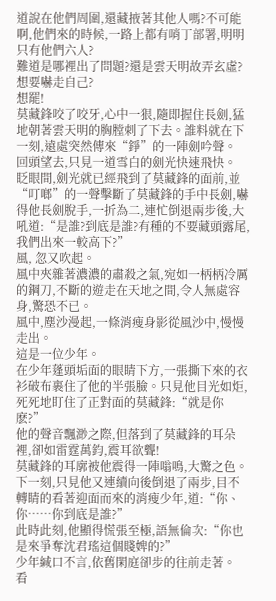道說在他們周圍,還藏掖著其他人嗎?不可能啊,他們來的時候,一路上都有哨丁部署,明明只有他們六人?
難道是哪裡出了問題?還是雲天明故弄玄虛?想要嚇走自己?
想罷!
莫藏鋒咬了咬牙,心中一狠,隨即握住長劍,猛地朝著雲天明的胸膛刺了下去。誰料就在下一刻,遠處突然傳來“錚”的一陣劍吟聲。
回頭望去,只見一道雪白的劍光快速飛快。
眨眼間,劍光就已經飛到了莫藏鋒的面前,並“叮啷”的一聲擊斷了莫藏鋒的手中長劍,嚇得他長劍脫手,一折為二,連忙倒退兩步後,大吼道:“是誰?到底是誰?有種的不要藏頭露尾,我們出來一較高下?”
風, 忽又吹起。
風中夾雜著濃濃的肅殺之氣,宛如一柄柄冷厲的鋼刀,不斷的遊走在天地之間,令人無處容身,驚恐不已。
風中,塵沙漫起,一條消瘦身影從風沙中,慢慢走出。
這是一位少年。
在少年蓬頭垢面的眼睛下方,一張撕下來的衣衫破布裹住了他的半張臉。只見他目光如炬,死死地盯住了正對面的莫藏鋒:“就是你麽?”
他的聲音飄渺之際,但落到了莫藏鋒的耳朵裡,卻如雷霆萬鈞,震耳欲聾!
莫藏鋒的耳廓被他震得一陣嗡鳴,大驚之色。下一刻,只見他又連續向後倒退了兩步,目不轉睛的看著迎面而來的消瘦少年,道:“你、你……你到底是誰?”
此時此刻,他顯得慌張至極,語無倫次:“你也是來爭奪沈君瑤這個賤婢的?”
少年緘口不言,依舊閑庭卻步的往前走著。
看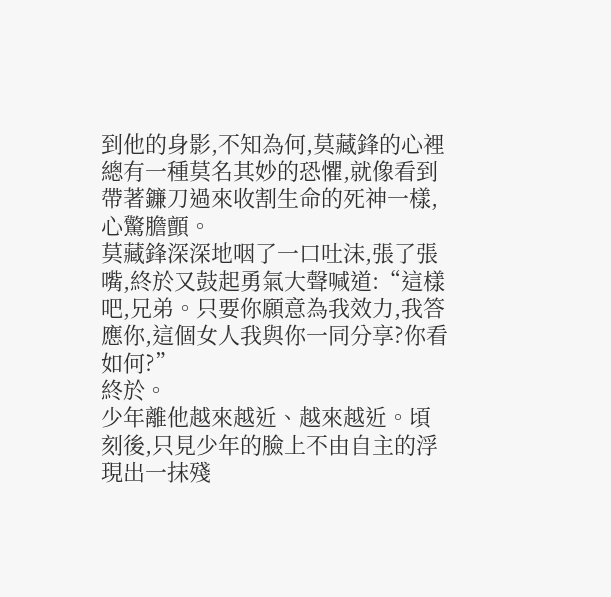到他的身影,不知為何,莫藏鋒的心裡總有一種莫名其妙的恐懼,就像看到帶著鐮刀過來收割生命的死神一樣,心驚膽顫。
莫藏鋒深深地咽了一口吐沫,張了張嘴,終於又鼓起勇氣大聲喊道:“這樣吧,兄弟。只要你願意為我效力,我答應你,這個女人我與你一同分享?你看如何?”
終於。
少年離他越來越近、越來越近。頃刻後,只見少年的臉上不由自主的浮現出一抹殘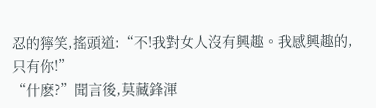忍的獰笑,搖頭道:“不!我對女人沒有興趣。我感興趣的,只有你!”
“什麽?”聞言後,莫藏鋒渾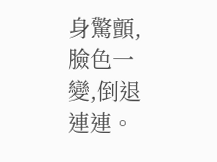身驚顫,臉色一變,倒退連連。